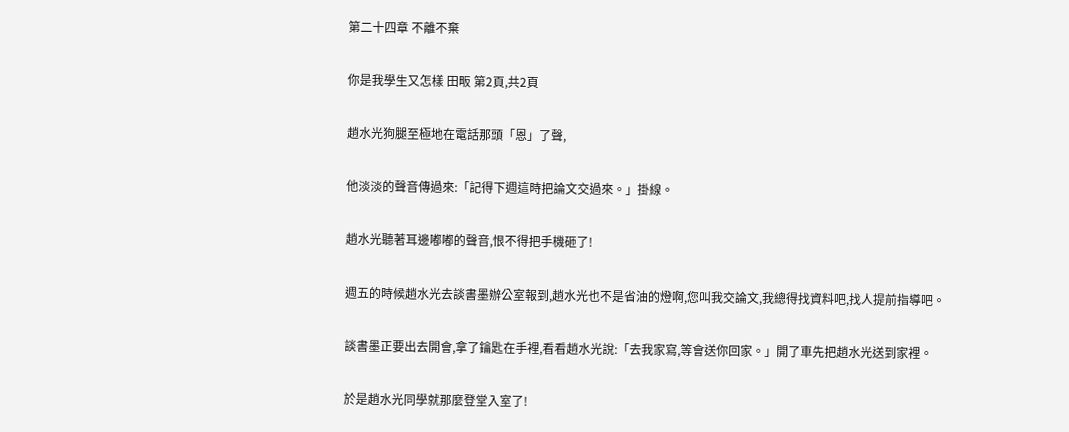第二十四章 不離不棄

你是我學生又怎樣 田畈 第2頁,共2頁

趙水光狗腿至極地在電話那頭「恩」了聲,

他淡淡的聲音傳過來:「記得下週這時把論文交過來。」掛線。

趙水光聽著耳邊嘟嘟的聲音,恨不得把手機砸了!

週五的時候趙水光去談書墨辦公室報到,趙水光也不是省油的燈啊,您叫我交論文,我總得找資料吧,找人提前指導吧。

談書墨正要出去開會,拿了鑰匙在手裡,看看趙水光說:「去我家寫,等會送你回家。」開了車先把趙水光送到家裡。

於是趙水光同學就那麼登堂入室了!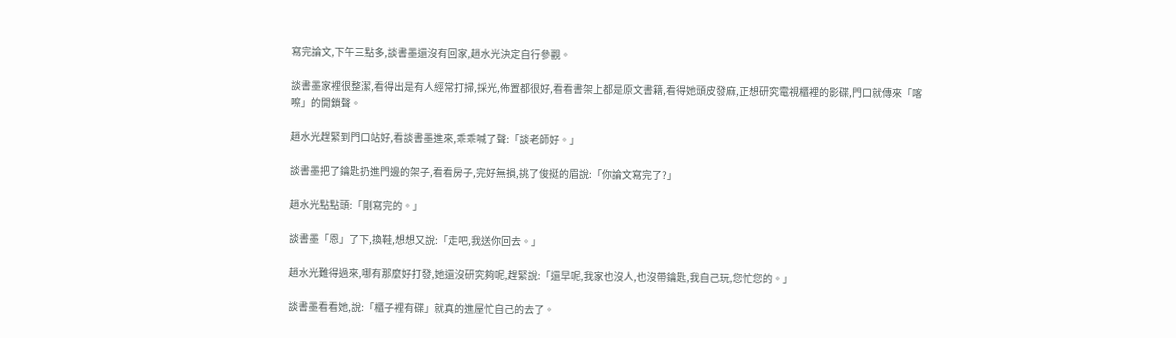寫完論文,下午三點多,談書墨還沒有回家,趙水光決定自行參觀。

談書墨家裡很整潔,看得出是有人經常打掃,採光,佈置都很好,看看書架上都是原文書籍,看得她頭皮發麻,正想研究電視櫃裡的影碟,門口就傳來「喀嚓」的開鎖聲。

趙水光趕緊到門口站好,看談書墨進來,乖乖喊了聲:「談老師好。」

談書墨把了鑰匙扔進門邊的架子,看看房子,完好無損,挑了俊挺的眉說:「你論文寫完了?」

趙水光點點頭:「剛寫完的。」

談書墨「恩」了下,換鞋,想想又說:「走吧,我送你回去。」

趙水光難得過來,哪有那麼好打發,她還沒研究夠呢,趕緊說:「還早呢,我家也沒人,也沒帶鑰匙,我自己玩,您忙您的。」

談書墨看看她,說:「櫃子裡有碟」就真的進屋忙自己的去了。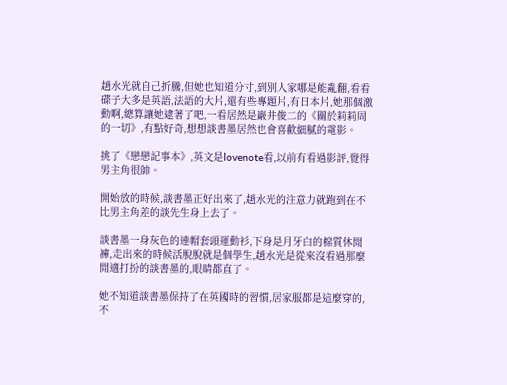趙水光就自己折騰,但她也知道分寸,到別人家哪是能亂翻,看看碟子大多是英語,法語的大片,還有些專題片,有日本片,她那個激動啊,總算讓她逮著了吧,一看居然是巖井俊二的《關於莉莉周的一切》,有點好奇,想想談書墨居然也會喜歡細膩的電影。

挑了《戀戀記事本》,英文是lovenote看,以前有看過影評,覺得男主角很帥。

開始放的時候,談書墨正好出來了,趙水光的注意力就跑到在不比男主角差的談先生身上去了。

談書墨一身灰色的連帽套頭運動衫,下身是月牙白的棉質休閒褲,走出來的時候活脫脫就是個學生,趙水光是從來沒看過那麼閒適打扮的談書墨的,眼睛都直了。

她不知道談書墨保持了在英國時的習慣,居家服都是這麼穿的,不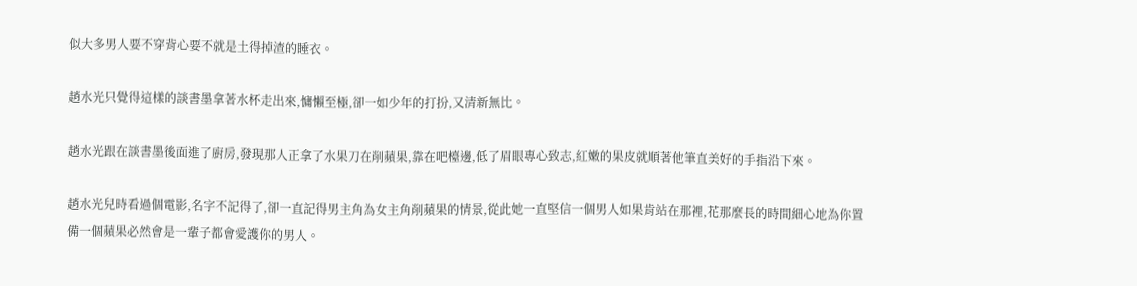似大多男人要不穿背心要不就是土得掉渣的睡衣。

趙水光只覺得這樣的談書墨拿著水杯走出來,慵懶至極,卻一如少年的打扮,又清新無比。

趙水光跟在談書墨後面進了廚房,發現那人正拿了水果刀在削蘋果,靠在吧檯邊,低了眉眼專心致志,紅嫩的果皮就順著他筆直美好的手指沿下來。

趙水光兒時看過個電影,名字不記得了,卻一直記得男主角為女主角削蘋果的情景,從此她一直堅信一個男人如果肯站在那裡,花那麼長的時間細心地為你置備一個蘋果必然會是一輩子都會愛護你的男人。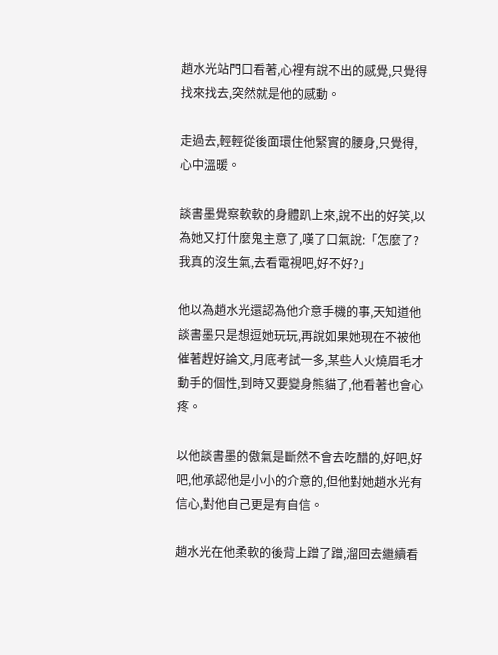趙水光站門口看著,心裡有說不出的感覺,只覺得找來找去,突然就是他的感動。

走過去,輕輕從後面環住他緊實的腰身,只覺得,心中溫暖。

談書墨覺察軟軟的身體趴上來,說不出的好笑,以為她又打什麼鬼主意了,嘆了口氣說:「怎麼了?我真的沒生氣,去看電視吧,好不好?」

他以為趙水光還認為他介意手機的事,天知道他談書墨只是想逗她玩玩,再說如果她現在不被他催著趕好論文,月底考試一多,某些人火燒眉毛才動手的個性,到時又要變身熊貓了,他看著也會心疼。

以他談書墨的傲氣是斷然不會去吃醋的,好吧,好吧,他承認他是小小的介意的,但他對她趙水光有信心,對他自己更是有自信。

趙水光在他柔軟的後背上蹭了蹭,溜回去繼續看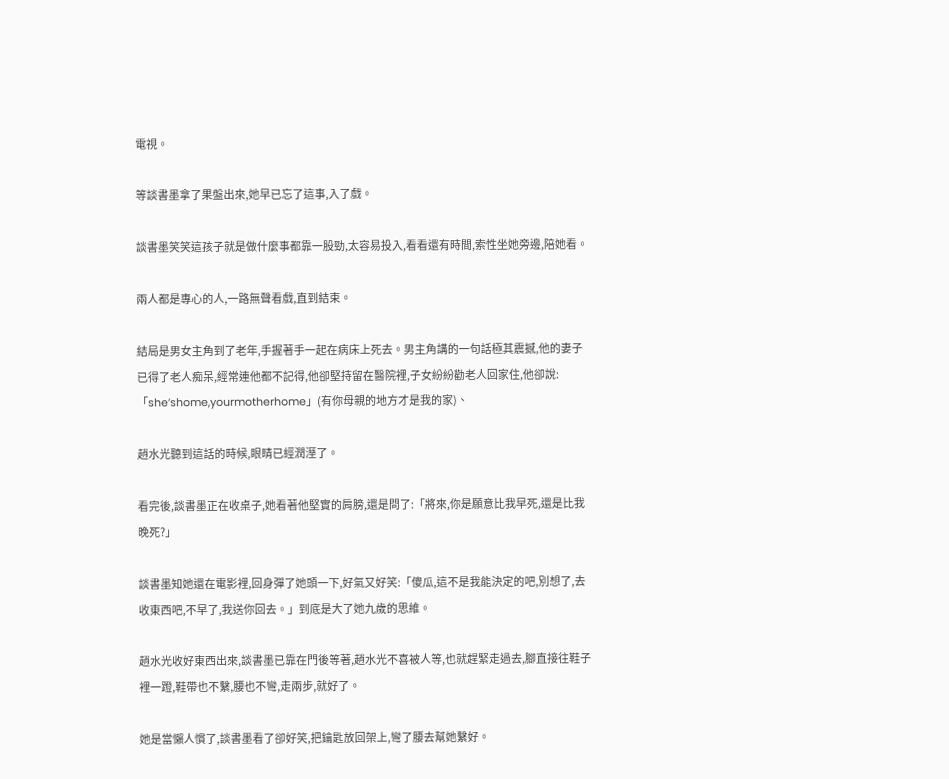電視。

等談書墨拿了果盤出來,她早已忘了這事,入了戲。

談書墨笑笑這孩子就是做什麼事都靠一股勁,太容易投入,看看還有時間,索性坐她旁邊,陪她看。

兩人都是專心的人,一路無聲看戲,直到結束。

結局是男女主角到了老年,手握著手一起在病床上死去。男主角講的一句話極其震撼,他的妻子已得了老人痴呆,經常連他都不記得,他卻堅持留在醫院裡,子女紛紛勸老人回家住,他卻說:「she’shome,yourmotherhome」(有你母親的地方才是我的家)、

趙水光聽到這話的時候,眼睛已經潤溼了。

看完後,談書墨正在收桌子,她看著他堅實的肩膀,還是問了:「將來,你是願意比我早死,還是比我晚死?」

談書墨知她還在電影裡,回身彈了她頭一下,好氣又好笑:「傻瓜,這不是我能決定的吧,別想了,去收東西吧,不早了,我送你回去。」到底是大了她九歲的思維。

趙水光收好東西出來,談書墨已靠在門後等著,趙水光不喜被人等,也就趕緊走過去,腳直接往鞋子裡一蹬,鞋帶也不繫,腰也不彎,走兩步,就好了。

她是當懶人慣了,談書墨看了卻好笑,把鑰匙放回架上,彎了腰去幫她繫好。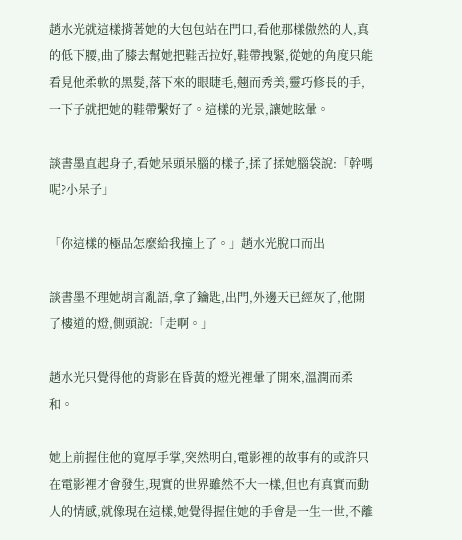趙水光就這樣揹著她的大包包站在門口,看他那樣傲然的人,真的低下腰,曲了膝去幫她把鞋舌拉好,鞋帶拽緊,從她的角度只能看見他柔軟的黑髮,落下來的眼睫毛,翹而秀美,靈巧修長的手,一下子就把她的鞋帶繫好了。這樣的光景,讓她眩暈。

談書墨直起身子,看她呆頭呆腦的樣子,揉了揉她腦袋說:「幹嗎呢?小呆子」

「你這樣的極品怎麼給我撞上了。」趙水光脫口而出

談書墨不理她胡言亂語,拿了鑰匙,出門,外邊天已經灰了,他開了樓道的燈,側頭說:「走啊。」

趙水光只覺得他的背影在昏黃的燈光裡暈了開來,溫潤而柔和。

她上前握住他的寬厚手掌,突然明白,電影裡的故事有的或許只在電影裡才會發生,現實的世界雖然不大一樣,但也有真實而動人的情感,就像現在這樣,她覺得握住她的手會是一生一世,不離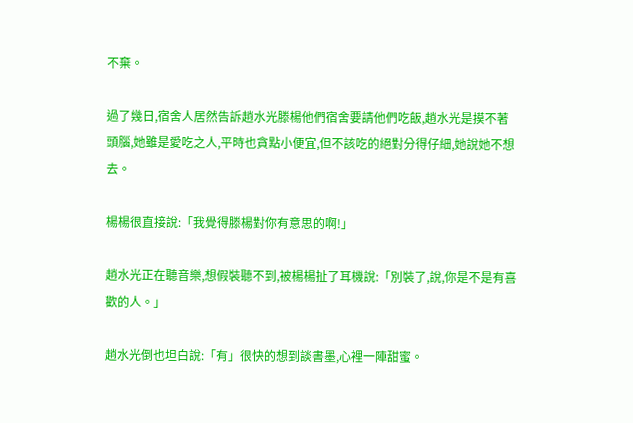不棄。

過了幾日,宿舍人居然告訴趙水光滕楊他們宿舍要請他們吃飯,趙水光是摸不著頭腦,她雖是愛吃之人,平時也貪點小便宜,但不該吃的絕對分得仔細,她說她不想去。

楊楊很直接說:「我覺得滕楊對你有意思的啊!」

趙水光正在聽音樂,想假裝聽不到,被楊楊扯了耳機說:「別裝了,說,你是不是有喜歡的人。」

趙水光倒也坦白說:「有」很快的想到談書墨,心裡一陣甜蜜。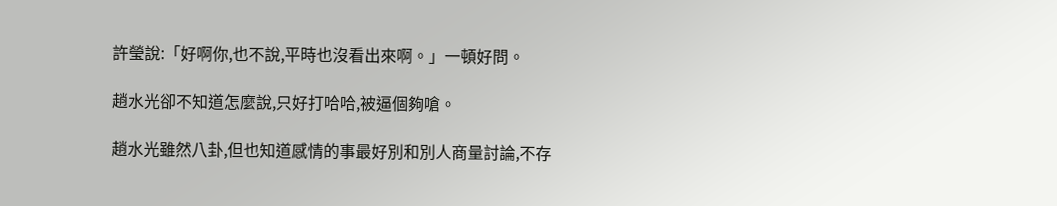許瑩說:「好啊你,也不說,平時也沒看出來啊。」一頓好問。

趙水光卻不知道怎麼說,只好打哈哈,被逼個夠嗆。

趙水光雖然八卦,但也知道感情的事最好別和別人商量討論,不存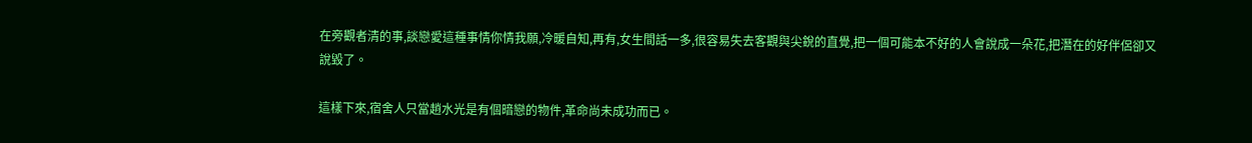在旁觀者清的事,談戀愛這種事情你情我願,冷暖自知,再有,女生間話一多,很容易失去客觀與尖銳的直覺,把一個可能本不好的人會說成一朵花,把潛在的好伴侶卻又說毀了。

這樣下來,宿舍人只當趙水光是有個暗戀的物件,革命尚未成功而已。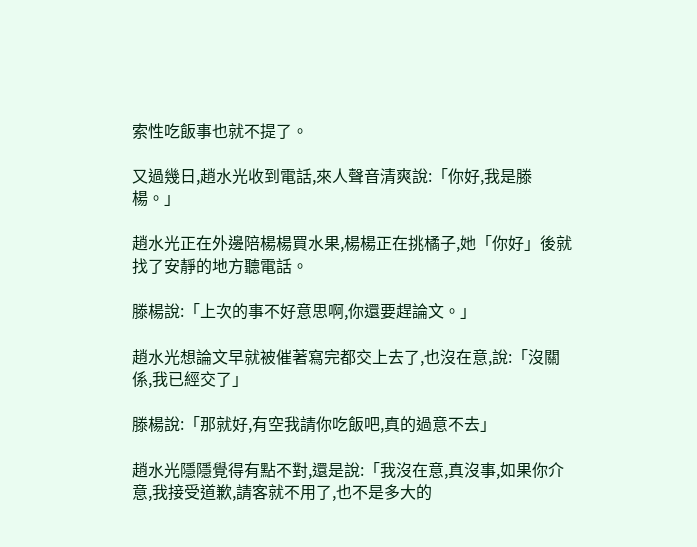索性吃飯事也就不提了。

又過幾日,趙水光收到電話,來人聲音清爽說:「你好,我是滕楊。」

趙水光正在外邊陪楊楊買水果,楊楊正在挑橘子,她「你好」後就找了安靜的地方聽電話。

滕楊說:「上次的事不好意思啊,你還要趕論文。」

趙水光想論文早就被催著寫完都交上去了,也沒在意,說:「沒關係,我已經交了」

滕楊說:「那就好,有空我請你吃飯吧,真的過意不去」

趙水光隱隱覺得有點不對,還是說:「我沒在意,真沒事,如果你介意,我接受道歉,請客就不用了,也不是多大的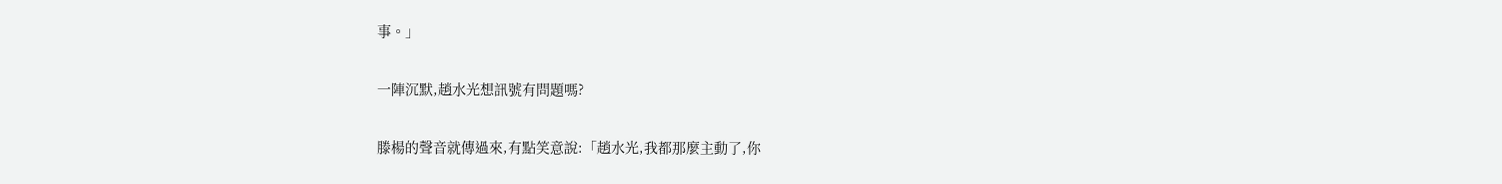事。」

一陣沉默,趙水光想訊號有問題嗎?

滕楊的聲音就傳過來,有點笑意說:「趙水光,我都那麼主動了,你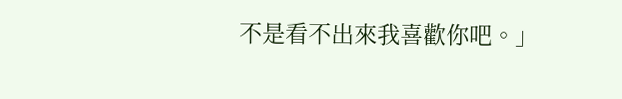不是看不出來我喜歡你吧。」